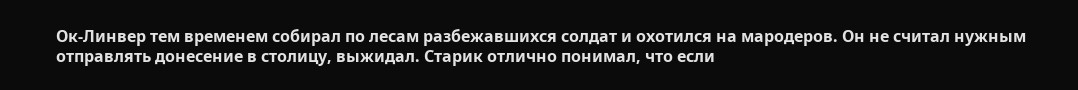Ок-Линвер тем временем собирал по лесам разбежавшихся солдат и охотился на мародеров. Он не считал нужным отправлять донесение в столицу, выжидал. Старик отлично понимал, что если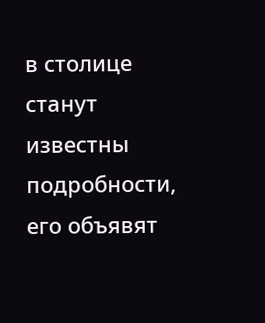в столице станут известны подробности, его объявят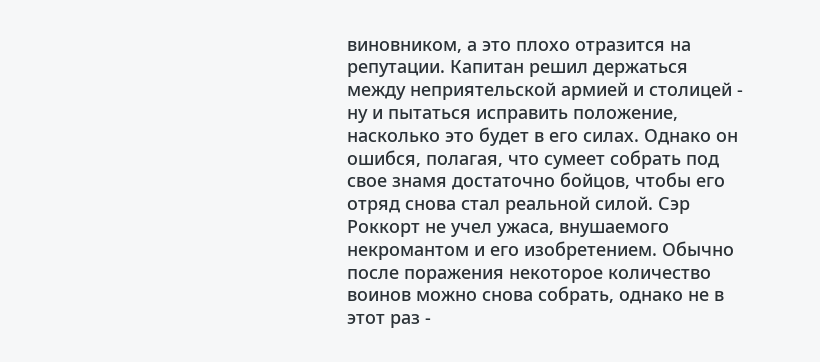виновником, а это плохо отразится на репутации. Капитан решил держаться между неприятельской армией и столицей - ну и пытаться исправить положение, насколько это будет в его силах. Однако он ошибся, полагая, что сумеет собрать под свое знамя достаточно бойцов, чтобы его отряд снова стал реальной силой. Сэр Роккорт не учел ужаса, внушаемого некромантом и его изобретением. Обычно после поражения некоторое количество воинов можно снова собрать, однако не в этот раз -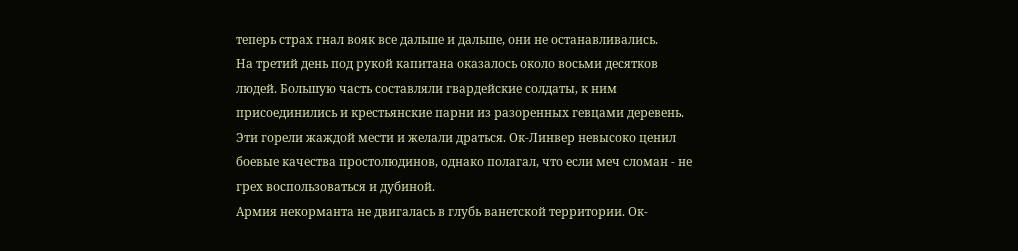теперь страх гнал вояк все дальше и дальше, они не останавливались.
На третий день под рукой капитана оказалось около восьми десятков людей. Большую часть составляли гвардейские солдаты, к ним присоединились и крестьянские парни из разоренных гевцами деревень. Эти горели жаждой мести и желали драться. Ок-Линвер невысоко ценил боевые качества простолюдинов, однако полагал, что если меч сломан - не грех воспользоваться и дубиной.
Армия некорманта не двигалась в глубь ванетской территории. Ок-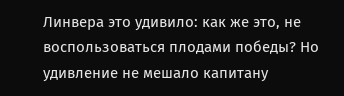Линвера это удивило: как же это, не воспользоваться плодами победы? Но удивление не мешало капитану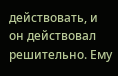действовать, и он действовал решительно. Ему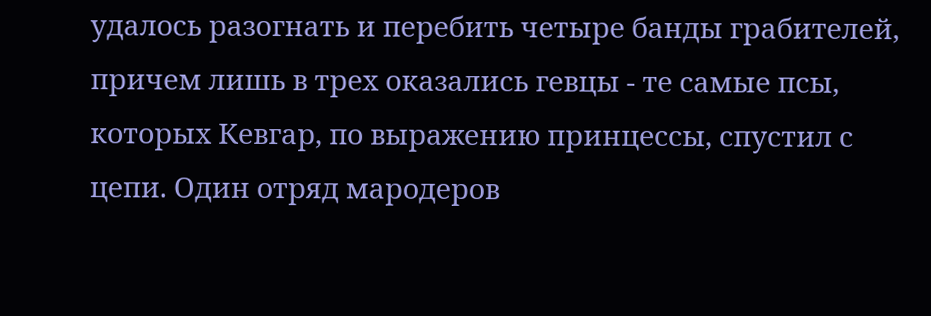удалось разогнать и перебить четыре банды грабителей, причем лишь в трех оказались гевцы - те самые псы, которых Кевгар, по выражению принцессы, спустил с цепи. Один отряд мародеров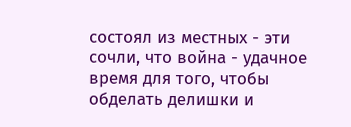состоял из местных - эти сочли, что война - удачное время для того, чтобы обделать делишки и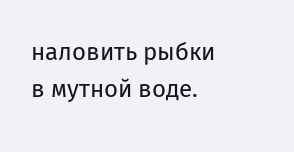наловить рыбки в мутной воде.